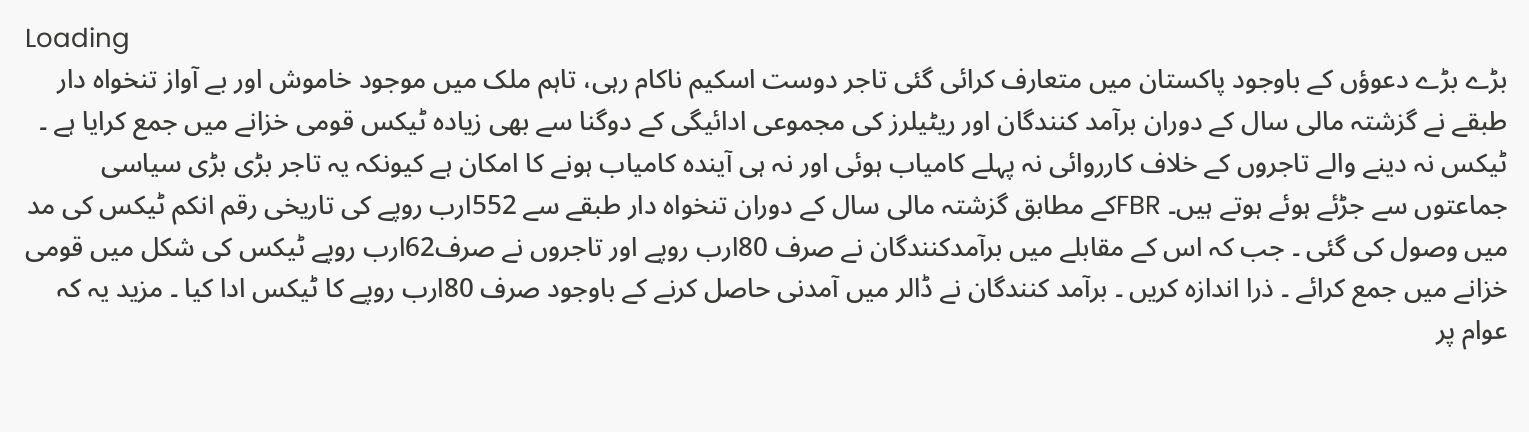Loading
بڑے بڑے دعوؤں کے باوجود پاکستان میں متعارف کرائی گئی تاجر دوست اسکیم ناکام رہی، تاہم ملک میں موجود خاموش اور بے آواز تنخواہ دار طبقے نے گزشتہ مالی سال کے دوران برآمد کنندگان اور ریٹیلرز کی مجموعی ادائیگی کے دوگنا سے بھی زیادہ ٹیکس قومی خزانے میں جمع کرایا ہے ۔ ٹیکس نہ دینے والے تاجروں کے خلاف کارروائی نہ پہلے کامیاب ہوئی اور نہ ہی آیندہ کامیاب ہونے کا امکان ہے کیونکہ یہ تاجر بڑی بڑی سیاسی جماعتوں سے جڑئے ہوئے ہوتے ہیں۔ FBRکے مطابق گزشتہ مالی سال کے دوران تنخواہ دار طبقے سے 552ارب روپے کی تاریخی رقم انکم ٹیکس کی مد میں وصول کی گئی ۔ جب کہ اس کے مقابلے میں برآمدکنندگان نے صرف 80ارب روپے اور تاجروں نے صرف62ارب روپے ٹیکس کی شکل میں قومی خزانے میں جمع کرائے ۔ ذرا اندازہ کریں ۔ برآمد کنندگان نے ڈالر میں آمدنی حاصل کرنے کے باوجود صرف 80ارب روپے کا ٹیکس ادا کیا ۔ مزید یہ کہ عوام پر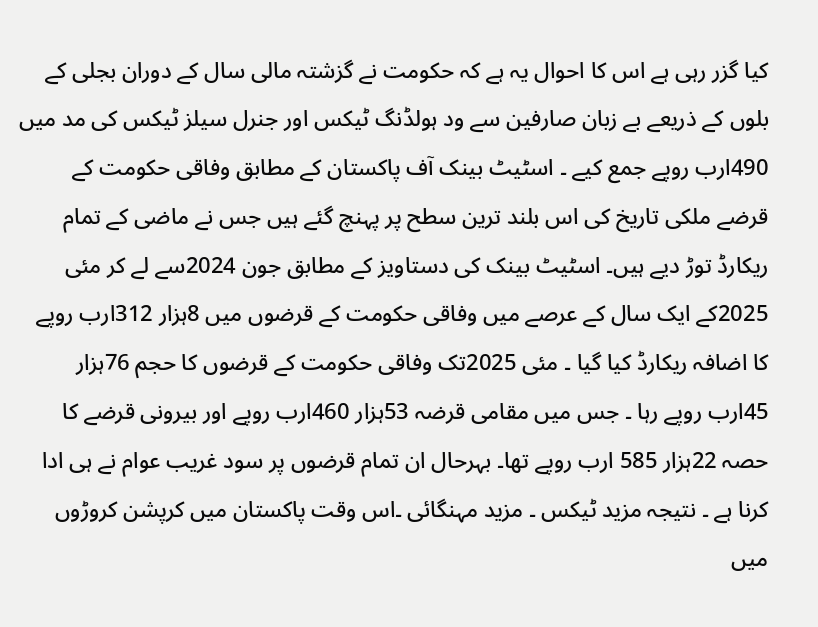کیا گزر رہی ہے اس کا احوال یہ ہے کہ حکومت نے گزشتہ مالی سال کے دوران بجلی کے بلوں کے ذریعے بے زبان صارفین سے ود ہولڈنگ ٹیکس اور جنرل سیلز ٹیکس کی مد میں 490ارب روپے جمع کیے ۔ اسٹیٹ بینک آف پاکستان کے مطابق وفاقی حکومت کے قرضے ملکی تاریخ کی اس بلند ترین سطح پر پہنچ گئے ہیں جس نے ماضی کے تمام ریکارڈ توڑ دیے ہیں۔ اسٹیٹ بینک کی دستاویز کے مطابق جون 2024سے لے کر مئی 2025کے ایک سال کے عرصے میں وفاقی حکومت کے قرضوں میں 8ہزار 312ارب روپے کا اضافہ ریکارڈ کیا گیا ۔ مئی 2025تک وفاقی حکومت کے قرضوں کا حجم 76ہزار 45ارب روپے رہا ۔ جس میں مقامی قرضہ 53ہزار 460ارب روپے اور بیرونی قرضے کا حصہ 22ہزار 585 ارب روپے تھا۔ بہرحال ان تمام قرضوں پر سود غریب عوام نے ہی ادا کرنا ہے ۔ نتیجہ مزید ٹیکس ۔ مزید مہنگائی ۔اس وقت پاکستان میں کرپشن کروڑوں میں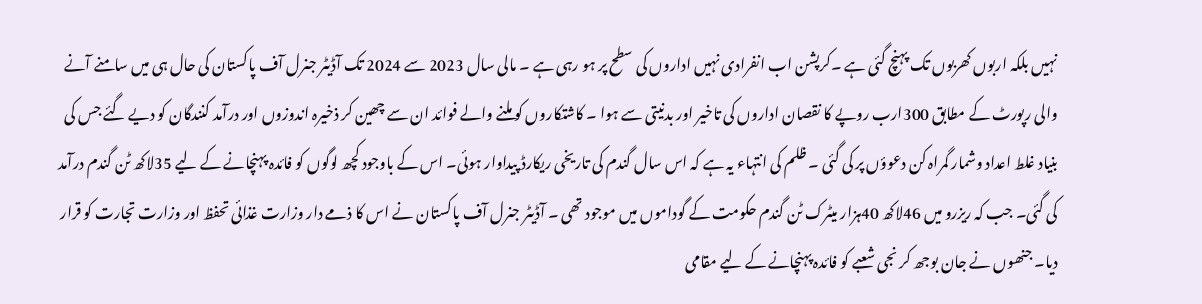نہیں بلکہ اربوں کھربوں تک پہنچ گئی ہے ۔کرپشن اب انفرادی نہیں اداروں کی سطح پر ہو رہی ہے ۔ مالی سال 2023 سے 2024 تک آڈیٹر جنرل آف پاکستان کی حال ہی میں سامنے آنے والی رپورٹ کے مطابق 300ارب روپے کا نقصان اداروں کی تاخیر اور بدنیتی سے ہوا ۔ کاشتکاروں کو ملنے والے فوائد ان سے چھین کر ذخیرہ اندوزوں اور درآمد کنندگان کو دیے گئے جس کی بنیاد غلط اعداد وشمار گمراہ کن دعوؤں پر کی گئی ۔ ظلم کی انتہاء یہ ہے کہ اس سال گندم کی تاریخی ریکارڈ پیداوار ہوئی۔ اس کے باوجود کچھ لوگوں کو فائدہ پہنچانے کے لیے 35لاکھ ٹن گندم درآمد کی گئی۔ جب کہ ریزرو میں 46لاکھ 40ہزار میٹرک ٹن گندم حکومت کے گوداموں میں موجود تھی ۔ آڈیٹر جنرل آف پاکستان نے اس کا ذمے دار وزارت غذائی تحفظ اور وزارت تجارت کو قرار دیا۔ جنھوں نے جان بوجھ کر نجی شعبے کو فائدہ پہنچانے کے لیے مقامی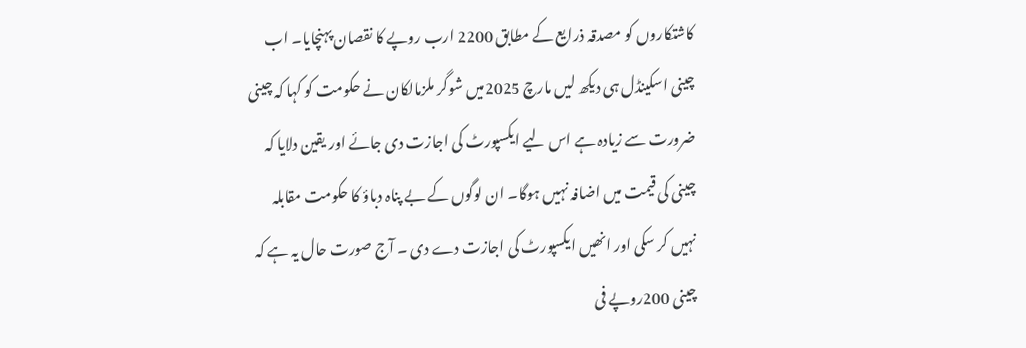کاشتکاروں کو مصدقہ ذرایع کے مطابق 2200 ارب روپے کا نقصان پہنچایا۔ اب چینی اسکینڈل ہی دیکھ لیں مارچ 2025میں شوگر ملزمالکان نے حکومت کو کہا کہ چینی ضرورت سے زیادہ ہے اس لیے ایکسپورٹ کی اجازت دی جائے اور یقین دلایا کہ چینی کی قیمت میں اضافہ نہیں ہوگا۔ ان لوگوں کے بے پناہ دباؤ کا حکومت مقابلہ نہیں کر سکی اور انھیں ایکسپورٹ کی اجازت دے دی ۔ آج صورت حال یہ ہے کہ چینی 200روپے فی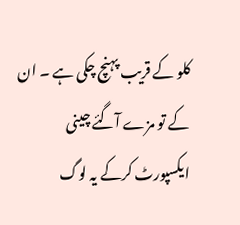کلو کے قریب پہنچ چکی ہے ۔ ان کے تو مزے آگئے چینی ایکسپورٹ کرکے یہ لوگ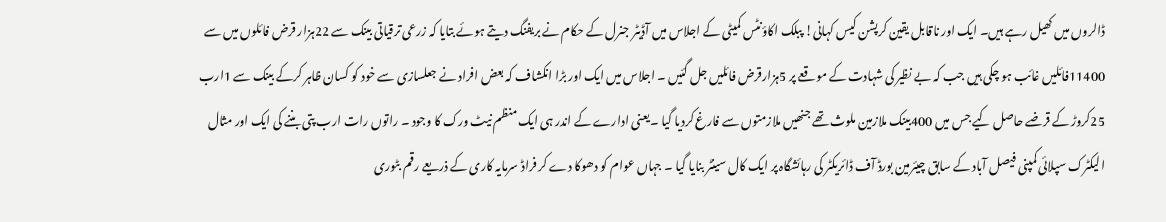ڈالروں میں کھیل رہے ہیں۔ ایک اور ناقابل یقین کرپشن کیس کہانی! پبلک اکاؤنٹس کمیٹی کے اجلاس میں آڈیٹر جنرل کے حکام نے بریفنگ دیتے ہوئے بتایا کہ زرعی ترقیاتی بینک سے 22ہزار قرض فائلوں میں سے 11400فائلیں غائب ہو چکی ہیں جب کہ بے نظیر کی شہادت کے موقعے پر 5ہزارقرض فائلیں جل گئیں ۔ اجلاس میں ایک اور بڑا انکشاف کہ بعض افراد نے جعلسازی سے خود کو کسان ظاہر کرکے بینک سے 1ارب 25کروڑ کے قرضے حاصل کیے جس میں 400بینک ملازمین ملوث تھے جنھیں ملازمتوں سے فارغ کردیا گیا ۔یعنی ادارے کے اندر ہی ایک منظم نیٹ ورک کا وجود ۔ راتوں رات ارب پتی بننے کی ایک اور مثال الیکٹرک سپلائی کمپنی فیصل آباد کے سابق چیئرمین بورڈ آف ڈائریکٹر کی رہائشگاہ پر ایک کال سینٹر بنایا گیا ۔ جہاں عوام کو دھوکا دے کر فراڈ سرمایہ کاری کے ذریعے رقم بٹوری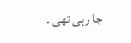جا رہی تھی ۔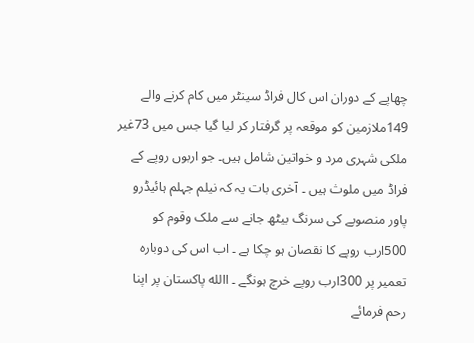چھاپے کے دوران اس کال فراڈ سینٹر میں کام کرنے والے 149ملازمین کو موقعہ پر گرفتار کر لیا گیا جس میں 73غیر ملکی شہری مرد و خواتین شامل ہیں۔ جو اربوں روپے کے فراڈ میں ملوث ہیں ۔ آخری بات یہ کہ نیلم جہلم ہائیڈرو پاور منصوبے کی سرنگ بیٹھ جانے سے ملک وقوم کو 500ارب روپے کا نقصان ہو چکا ہے ۔ اب اس کی دوبارہ تعمیر پر 300ارب روپے خرچ ہونگے ۔ االله پاکستان پر اپنا رحم فرمائے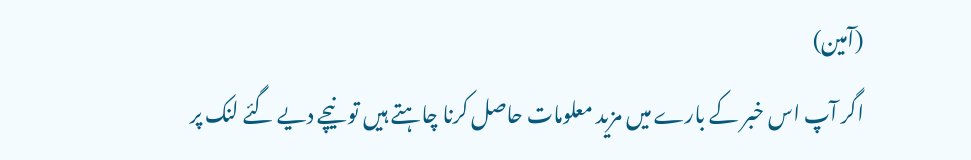(آمین)
اگر آپ اس خبر کے بارے میں مزید معلومات حاصل کرنا چاہتے ہیں تو نیچے دیے گئے لنک پر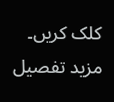کلک کریں۔
مزید تفصیل